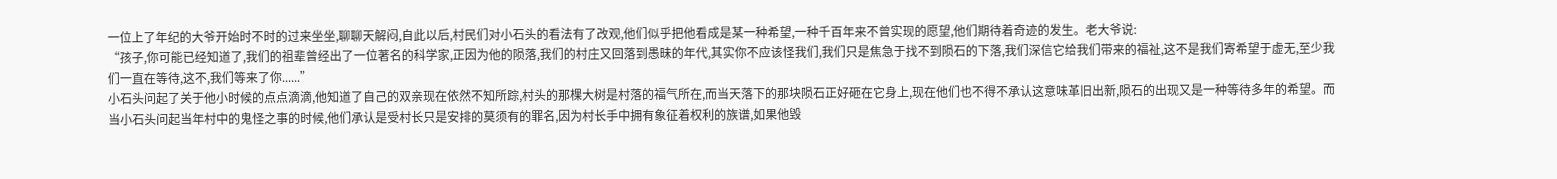一位上了年纪的大爷开始时不时的过来坐坐,聊聊天解闷,自此以后,村民们对小石头的看法有了改观,他们似乎把他看成是某一种希望,一种千百年来不曾实现的愿望,他们期待着奇迹的发生。老大爷说:
“孩子,你可能已经知道了,我们的祖辈曾经出了一位著名的科学家,正因为他的陨落,我们的村庄又回落到愚昧的年代,其实你不应该怪我们,我们只是焦急于找不到陨石的下落,我们深信它给我们带来的福祉,这不是我们寄希望于虚无,至少我们一直在等待,这不,我们等来了你......”
小石头问起了关于他小时候的点点滴滴,他知道了自己的双亲现在依然不知所踪,村头的那棵大树是村落的福气所在,而当天落下的那块陨石正好砸在它身上,现在他们也不得不承认这意味革旧出新,陨石的出现又是一种等待多年的希望。而当小石头问起当年村中的鬼怪之事的时候,他们承认是受村长只是安排的莫须有的罪名,因为村长手中拥有象征着权利的族谱,如果他毁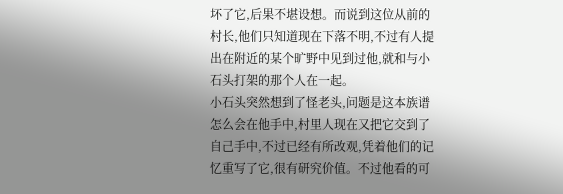坏了它,后果不堪设想。而说到这位从前的村长,他们只知道现在下落不明,不过有人提出在附近的某个旷野中见到过他,就和与小石头打架的那个人在一起。
小石头突然想到了怪老头,问题是这本族谱怎么会在他手中,村里人现在又把它交到了自己手中,不过已经有所改观,凭着他们的记忆重写了它,很有研究价值。不过他看的可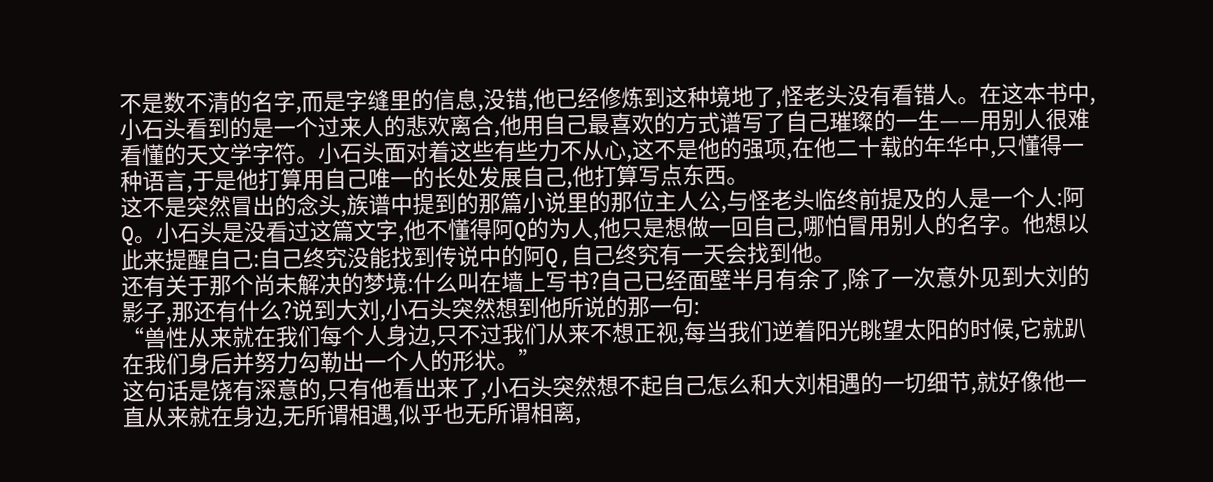不是数不清的名字,而是字缝里的信息,没错,他已经修炼到这种境地了,怪老头没有看错人。在这本书中,小石头看到的是一个过来人的悲欢离合,他用自己最喜欢的方式谱写了自己璀璨的一生——用别人很难看懂的天文学字符。小石头面对着这些有些力不从心,这不是他的强项,在他二十载的年华中,只懂得一种语言,于是他打算用自己唯一的长处发展自己,他打算写点东西。
这不是突然冒出的念头,族谱中提到的那篇小说里的那位主人公,与怪老头临终前提及的人是一个人:阿Q。小石头是没看过这篇文字,他不懂得阿Q的为人,他只是想做一回自己,哪怕冒用别人的名字。他想以此来提醒自己:自己终究没能找到传说中的阿Q,自己终究有一天会找到他。
还有关于那个尚未解决的梦境:什么叫在墙上写书?自己已经面壁半月有余了,除了一次意外见到大刘的影子,那还有什么?说到大刘,小石头突然想到他所说的那一句:
“兽性从来就在我们每个人身边,只不过我们从来不想正视,每当我们逆着阳光眺望太阳的时候,它就趴在我们身后并努力勾勒出一个人的形状。”
这句话是饶有深意的,只有他看出来了,小石头突然想不起自己怎么和大刘相遇的一切细节,就好像他一直从来就在身边,无所谓相遇,似乎也无所谓相离,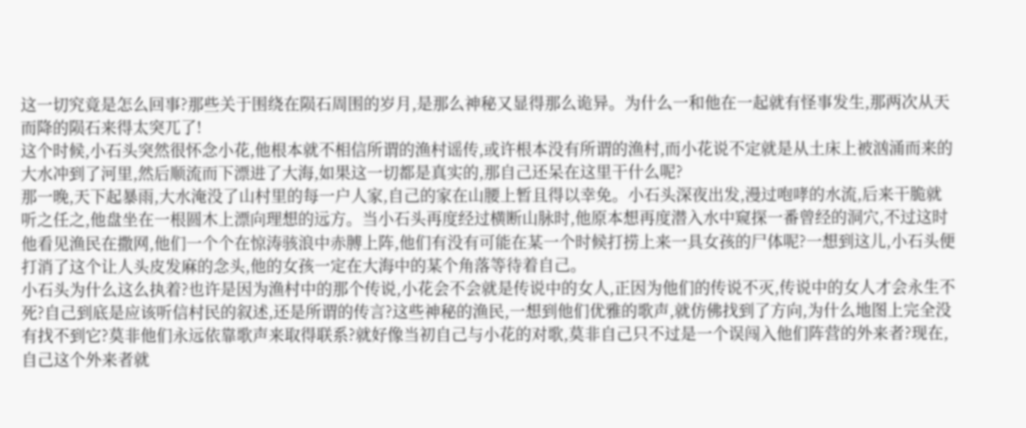这一切究竟是怎么回事?那些关于围绕在陨石周围的岁月,是那么神秘又显得那么诡异。为什么一和他在一起就有怪事发生,那两次从天而降的陨石来得太突兀了!
这个时候,小石头突然很怀念小花,他根本就不相信所谓的渔村谣传,或许根本没有所谓的渔村,而小花说不定就是从土床上被汹涌而来的大水冲到了河里,然后顺流而下漂进了大海,如果这一切都是真实的,那自己还呆在这里干什么呢?
那一晚,天下起暴雨,大水淹没了山村里的每一户人家,自己的家在山腰上暂且得以幸免。小石头深夜出发,漫过咆哮的水流,后来干脆就听之任之,他盘坐在一根圆木上漂向理想的远方。当小石头再度经过横断山脉时,他原本想再度潜入水中窥探一番曾经的洞穴,不过这时他看见渔民在撒网,他们一个个在惊涛骇浪中赤膊上阵,他们有没有可能在某一个时候打捞上来一具女孩的尸体呢?一想到这儿,小石头便打消了这个让人头皮发麻的念头,他的女孩一定在大海中的某个角落等待着自己。
小石头为什么这么执着?也许是因为渔村中的那个传说,小花会不会就是传说中的女人,正因为他们的传说不灭,传说中的女人才会永生不死?自己到底是应该听信村民的叙述,还是所谓的传言?这些神秘的渔民,一想到他们优雅的歌声,就仿佛找到了方向,为什么地图上完全没有找不到它?莫非他们永远依靠歌声来取得联系?就好像当初自己与小花的对歌,莫非自己只不过是一个误闯入他们阵营的外来者?现在,自己这个外来者就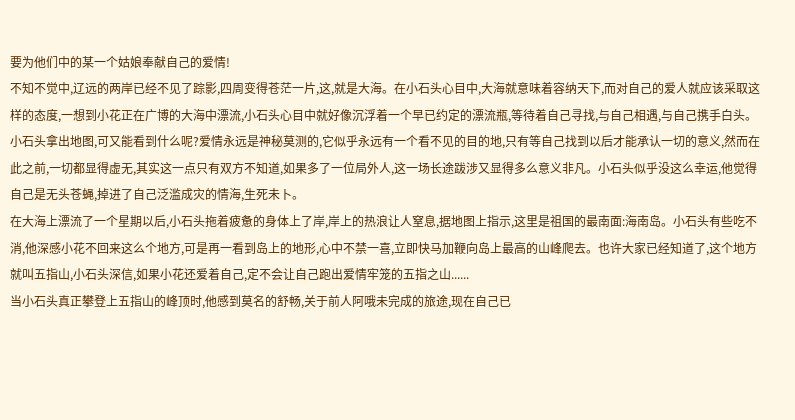要为他们中的某一个姑娘奉献自己的爱情!
不知不觉中,辽远的两岸已经不见了踪影,四周变得苍茫一片,这,就是大海。在小石头心目中,大海就意味着容纳天下,而对自己的爱人就应该采取这样的态度,一想到小花正在广博的大海中漂流,小石头心目中就好像沉浮着一个早已约定的漂流瓶,等待着自己寻找,与自己相遇,与自己携手白头。
小石头拿出地图,可又能看到什么呢?爱情永远是神秘莫测的,它似乎永远有一个看不见的目的地,只有等自己找到以后才能承认一切的意义,然而在此之前,一切都显得虚无,其实这一点只有双方不知道,如果多了一位局外人,这一场长途跋涉又显得多么意义非凡。小石头似乎没这么幸运,他觉得自己是无头苍蝇,掉进了自己泛滥成灾的情海,生死未卜。
在大海上漂流了一个星期以后,小石头拖着疲惫的身体上了岸,岸上的热浪让人窒息,据地图上指示,这里是祖国的最南面:海南岛。小石头有些吃不消,他深感小花不回来这么个地方,可是再一看到岛上的地形,心中不禁一喜,立即快马加鞭向岛上最高的山峰爬去。也许大家已经知道了,这个地方就叫五指山,小石头深信,如果小花还爱着自己,定不会让自己跑出爱情牢笼的五指之山......
当小石头真正攀登上五指山的峰顶时,他感到莫名的舒畅,关于前人阿哦未完成的旅途,现在自己已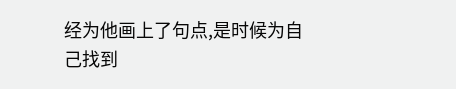经为他画上了句点,是时候为自己找到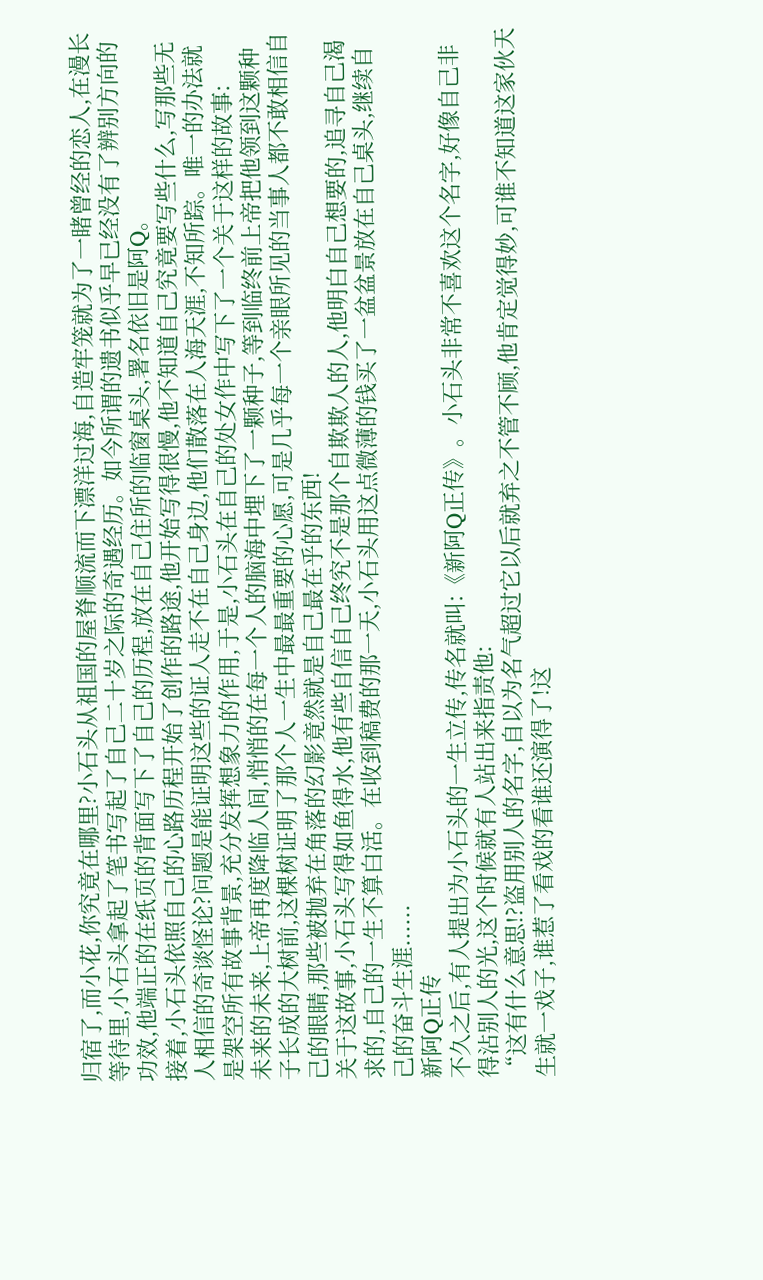归宿了,而小花,你究竟在哪里?小石头从祖国的屋脊顺流而下漂洋过海,自造牢笼就为了一睹曾经的恋人,在漫长等待里,小石头拿起了笔书写起了自己二十岁之际的奇遇经历。如今所谓的遗书似乎早已经没有了辨别方向的功效,他端正的在纸页的背面写下了自己的历程,放在自己住所的临窗桌头,署名依旧是阿Q。
接着,小石头依照自己的心路历程开始了创作的路途,他开始写得很慢,他不知道自己究竟要写些什么,写那些无人相信的奇谈怪论?问题是能证明这些的证人走不在自己身边,他们散落在人海天涯,不知所踪。唯一的办法就是架空所有故事背景,充分发挥想象力的作用,于是,小石头在自己的处女作中写下了一个关于这样的故事:
未来的未来,上帝再度降临人间,悄悄的在每一个人的脑海中埋下了一颗种子,等到临终前上帝把他领到这颗种子长成的大树前,这棵树证明了那个人一生中最最重要的心愿,可是几乎每一个亲眼所见的当事人都不敢相信自己的眼睛,那些被抛弃在角落的幻影竟然就是自己最在乎的东西!
关于这故事,小石头写得如鱼得水,他有些自信自己终究不是那个自欺欺人的人,他明白自己想要的,追寻自己渴求的,自己的一生不算白活。在收到稿费的那一天,小石头用这点微薄的钱买了一盆盆景放在自己桌头,继续自己的奋斗生涯......
新阿Q正传
不久之后,有人提出为小石头的一生立传,传名就叫:《新阿Q正传》。小石头非常不喜欢这个名字,好像自己非得沾别人的光,这个时候就有人站出来指责他:
“这有什么意思!?盗用别人的名字,自以为名气超过它以后就弃之不管不顾,他肯定觉得妙,可谁不知道这家伙天生就一戏子,谁惹了看戏的看谁还演得了!这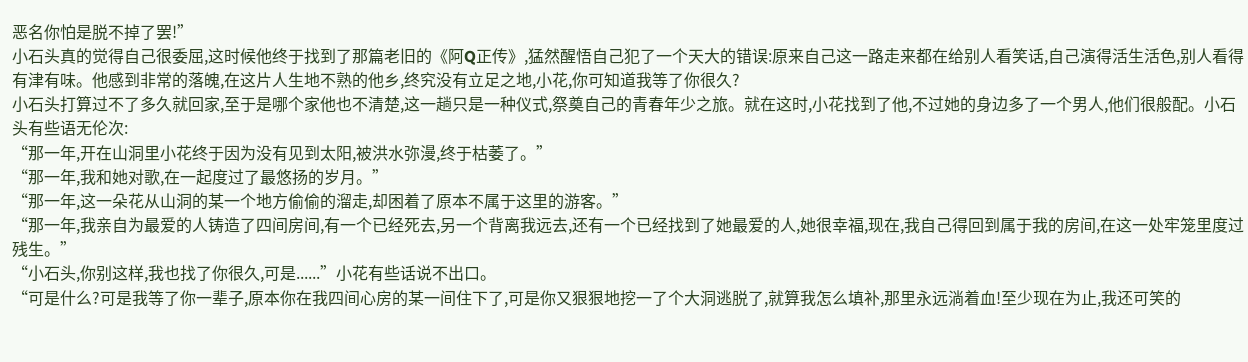恶名你怕是脱不掉了罢!”
小石头真的觉得自己很委屈,这时候他终于找到了那篇老旧的《阿Q正传》,猛然醒悟自己犯了一个天大的错误:原来自己这一路走来都在给别人看笑话,自己演得活生活色,别人看得有津有味。他感到非常的落魄,在这片人生地不熟的他乡,终究没有立足之地,小花,你可知道我等了你很久?
小石头打算过不了多久就回家,至于是哪个家他也不清楚,这一趟只是一种仪式,祭奠自己的青春年少之旅。就在这时,小花找到了他,不过她的身边多了一个男人,他们很般配。小石头有些语无伦次:
“那一年,开在山洞里小花终于因为没有见到太阳,被洪水弥漫,终于枯萎了。”
“那一年,我和她对歌,在一起度过了最悠扬的岁月。”
“那一年,这一朵花从山洞的某一个地方偷偷的溜走,却困着了原本不属于这里的游客。”
“那一年,我亲自为最爱的人铸造了四间房间,有一个已经死去,另一个背离我远去,还有一个已经找到了她最爱的人,她很幸福,现在,我自己得回到属于我的房间,在这一处牢笼里度过残生。”
“小石头,你别这样,我也找了你很久,可是......”小花有些话说不出口。
“可是什么?可是我等了你一辈子,原本你在我四间心房的某一间住下了,可是你又狠狠地挖一了个大洞逃脱了,就算我怎么填补,那里永远淌着血!至少现在为止,我还可笑的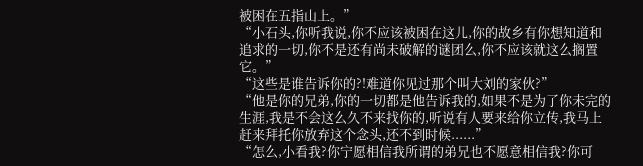被困在五指山上。”
“小石头,你听我说,你不应该被困在这儿,你的故乡有你想知道和追求的一切,你不是还有尚未破解的谜团么,你不应该就这么搁置它。”
“这些是谁告诉你的?!难道你见过那个叫大刘的家伙?”
“他是你的兄弟,你的一切都是他告诉我的,如果不是为了你未完的生涯,我是不会这么久不来找你的,听说有人要来给你立传,我马上赶来拜托你放弃这个念头,还不到时候......”
“怎么,小看我?你宁愿相信我所谓的弟兄也不愿意相信我?你可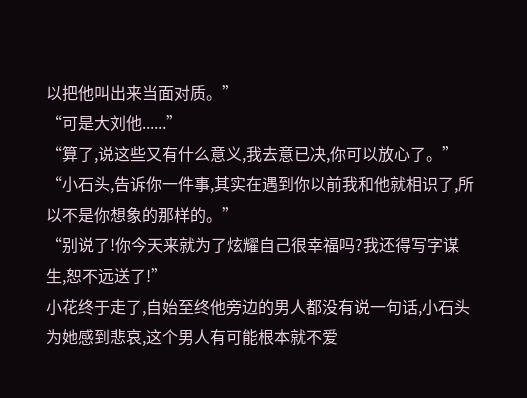以把他叫出来当面对质。”
“可是大刘他......”
“算了,说这些又有什么意义,我去意已决,你可以放心了。”
“小石头,告诉你一件事,其实在遇到你以前我和他就相识了,所以不是你想象的那样的。”
“别说了!你今天来就为了炫耀自己很幸福吗?我还得写字谋生,恕不远送了!”
小花终于走了,自始至终他旁边的男人都没有说一句话,小石头为她感到悲哀,这个男人有可能根本就不爱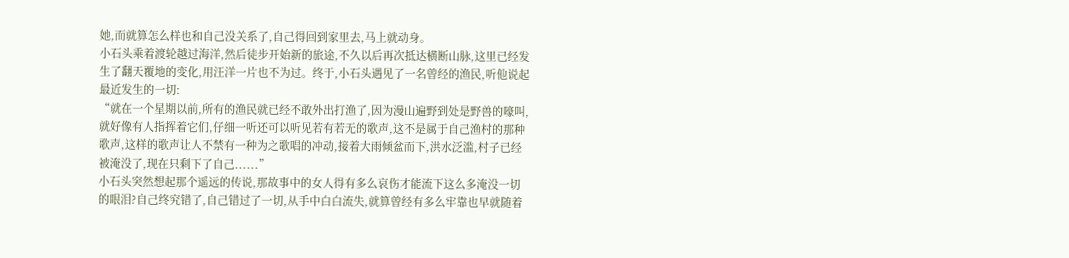她,而就算怎么样也和自己没关系了,自己得回到家里去,马上就动身。
小石头乘着渡轮越过海洋,然后徒步开始新的旅途,不久以后再次抵达横断山脉,这里已经发生了翻天覆地的变化,用汪洋一片也不为过。终于,小石头遇见了一名曾经的渔民,听他说起最近发生的一切:
“就在一个星期以前,所有的渔民就已经不敢外出打渔了,因为漫山遍野到处是野兽的嚎叫,就好像有人指挥着它们,仔细一听还可以听见若有若无的歌声,这不是属于自己渔村的那种歌声,这样的歌声让人不禁有一种为之歌唱的冲动,接着大雨倾盆而下,洪水泛滥,村子已经被淹没了,现在只剩下了自己......”
小石头突然想起那个遥远的传说,那故事中的女人得有多么哀伤才能流下这么多淹没一切的眼泪?自己终究错了,自己错过了一切,从手中白白流失,就算曾经有多么牢靠也早就随着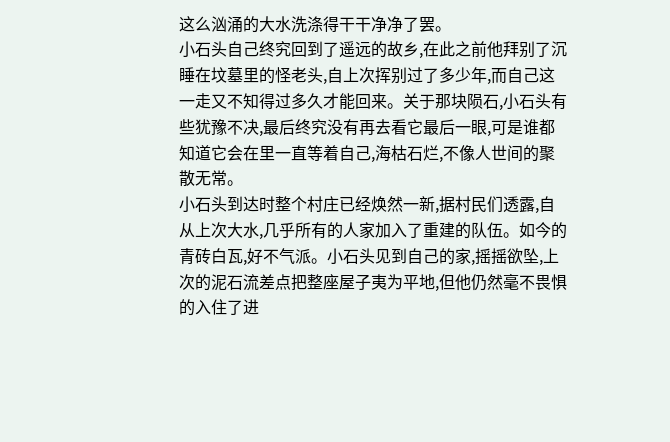这么汹涌的大水洗涤得干干净净了罢。
小石头自己终究回到了遥远的故乡,在此之前他拜别了沉睡在坟墓里的怪老头,自上次挥别过了多少年,而自己这一走又不知得过多久才能回来。关于那块陨石,小石头有些犹豫不决,最后终究没有再去看它最后一眼,可是谁都知道它会在里一直等着自己,海枯石烂,不像人世间的聚散无常。
小石头到达时整个村庄已经焕然一新,据村民们透露,自从上次大水,几乎所有的人家加入了重建的队伍。如今的青砖白瓦,好不气派。小石头见到自己的家,摇摇欲坠,上次的泥石流差点把整座屋子夷为平地,但他仍然毫不畏惧的入住了进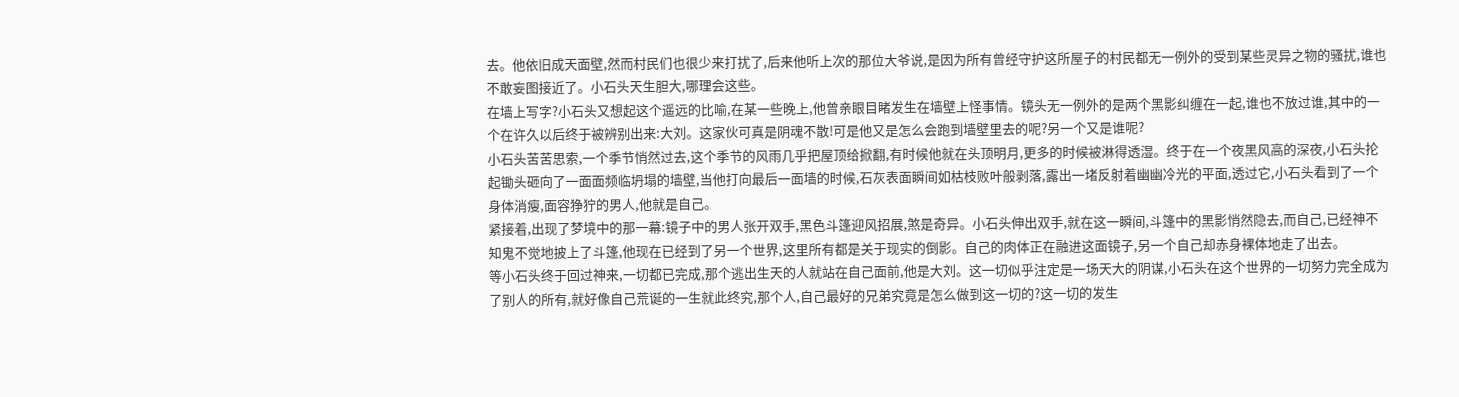去。他依旧成天面壁,然而村民们也很少来打扰了,后来他听上次的那位大爷说,是因为所有曾经守护这所屋子的村民都无一例外的受到某些灵异之物的骚扰,谁也不敢妄图接近了。小石头天生胆大,哪理会这些。
在墙上写字?小石头又想起这个遥远的比喻,在某一些晚上,他曾亲眼目睹发生在墙壁上怪事情。镜头无一例外的是两个黑影纠缠在一起,谁也不放过谁,其中的一个在许久以后终于被辨别出来:大刘。这家伙可真是阴魂不散!可是他又是怎么会跑到墙壁里去的呢?另一个又是谁呢?
小石头苦苦思索,一个季节悄然过去,这个季节的风雨几乎把屋顶给掀翻,有时候他就在头顶明月,更多的时候被淋得透湿。终于在一个夜黑风高的深夜,小石头抡起锄头砸向了一面面频临坍塌的墙壁,当他打向最后一面墙的时候,石灰表面瞬间如枯枝败叶般剥落,露出一堵反射着幽幽冷光的平面,透过它,小石头看到了一个身体消瘦,面容狰狞的男人,他就是自己。
紧接着,出现了梦境中的那一幕:镜子中的男人张开双手,黑色斗篷迎风招展,煞是奇异。小石头伸出双手,就在这一瞬间,斗篷中的黑影悄然隐去,而自己,已经神不知鬼不觉地披上了斗篷,他现在已经到了另一个世界,这里所有都是关于现实的倒影。自己的肉体正在融进这面镜子,另一个自己却赤身裸体地走了出去。
等小石头终于回过神来,一切都已完成,那个逃出生天的人就站在自己面前,他是大刘。这一切似乎注定是一场天大的阴谋,小石头在这个世界的一切努力完全成为了别人的所有,就好像自己荒诞的一生就此终究,那个人,自己最好的兄弟究竟是怎么做到这一切的?这一切的发生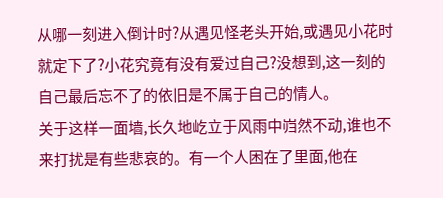从哪一刻进入倒计时?从遇见怪老头开始,或遇见小花时就定下了?小花究竟有没有爱过自己?没想到,这一刻的自己最后忘不了的依旧是不属于自己的情人。
关于这样一面墙,长久地屹立于风雨中岿然不动,谁也不来打扰是有些悲哀的。有一个人困在了里面,他在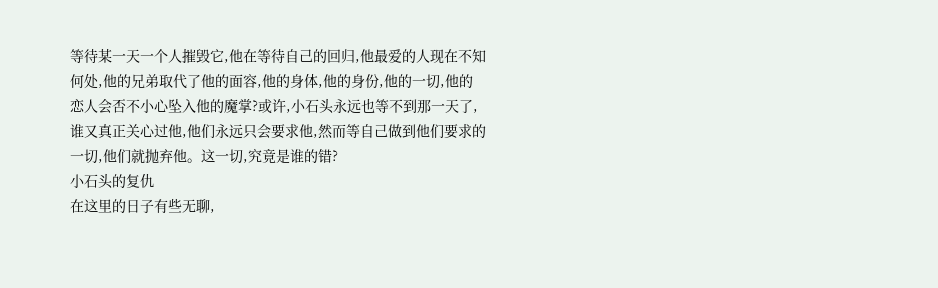等待某一天一个人摧毁它,他在等待自己的回归,他最爱的人现在不知何处,他的兄弟取代了他的面容,他的身体,他的身份,他的一切,他的恋人会否不小心坠入他的魔掌?或许,小石头永远也等不到那一天了,谁又真正关心过他,他们永远只会要求他,然而等自己做到他们要求的一切,他们就抛弃他。这一切,究竟是谁的错?
小石头的复仇
在这里的日子有些无聊,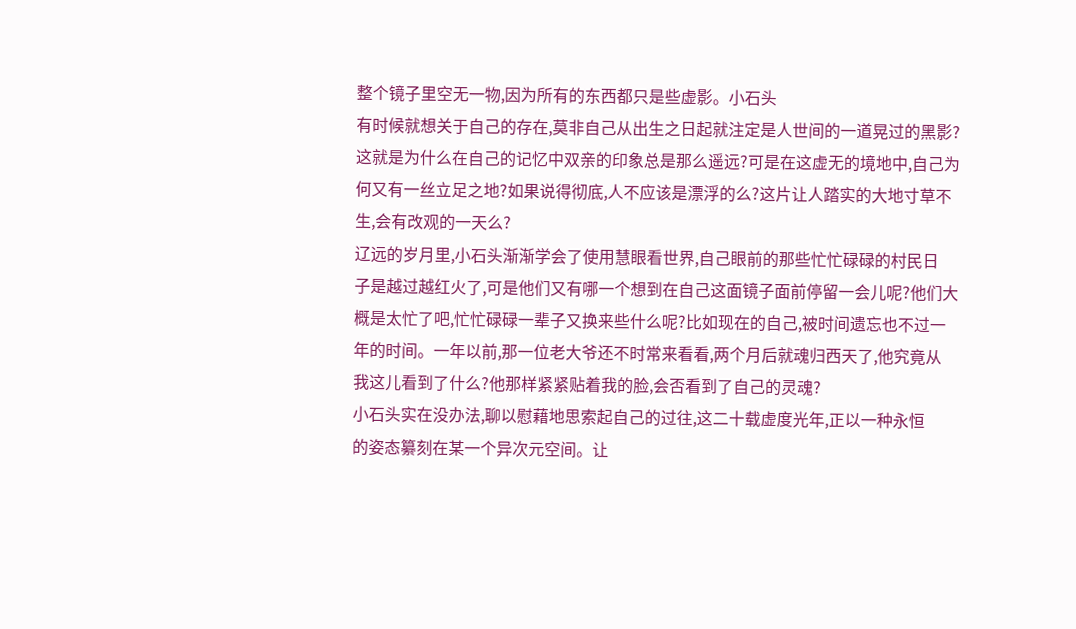整个镜子里空无一物,因为所有的东西都只是些虚影。小石头
有时候就想关于自己的存在,莫非自己从出生之日起就注定是人世间的一道晃过的黑影?
这就是为什么在自己的记忆中双亲的印象总是那么遥远?可是在这虚无的境地中,自己为
何又有一丝立足之地?如果说得彻底,人不应该是漂浮的么?这片让人踏实的大地寸草不
生,会有改观的一天么?
辽远的岁月里,小石头渐渐学会了使用慧眼看世界,自己眼前的那些忙忙碌碌的村民日
子是越过越红火了,可是他们又有哪一个想到在自己这面镜子面前停留一会儿呢?他们大
概是太忙了吧,忙忙碌碌一辈子又换来些什么呢?比如现在的自己,被时间遗忘也不过一
年的时间。一年以前,那一位老大爷还不时常来看看,两个月后就魂归西天了,他究竟从
我这儿看到了什么?他那样紧紧贴着我的脸,会否看到了自己的灵魂?
小石头实在没办法,聊以慰藉地思索起自己的过往,这二十载虚度光年,正以一种永恒
的姿态纂刻在某一个异次元空间。让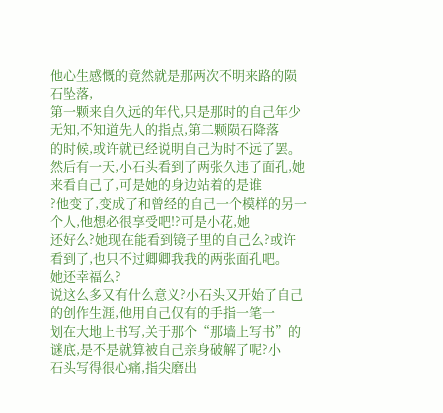他心生感慨的竟然就是那两次不明来路的陨石坠落,
第一颗来自久远的年代,只是那时的自己年少无知,不知道先人的指点,第二颗陨石降落
的时候,或许就已经说明自己为时不远了罢。
然后有一天,小石头看到了两张久违了面孔,她来看自己了,可是她的身边站着的是谁
?他变了,变成了和曾经的自己一个模样的另一个人,他想必很享受吧!?可是小花,她
还好么?她现在能看到镜子里的自己么?或许看到了,也只不过卿卿我我的两张面孔吧。
她还幸福么?
说这么多又有什么意义?小石头又开始了自己的创作生涯,他用自己仅有的手指一笔一
划在大地上书写,关于那个“那墙上写书”的谜底,是不是就算被自己亲身破解了呢?小
石头写得很心痛,指尖磨出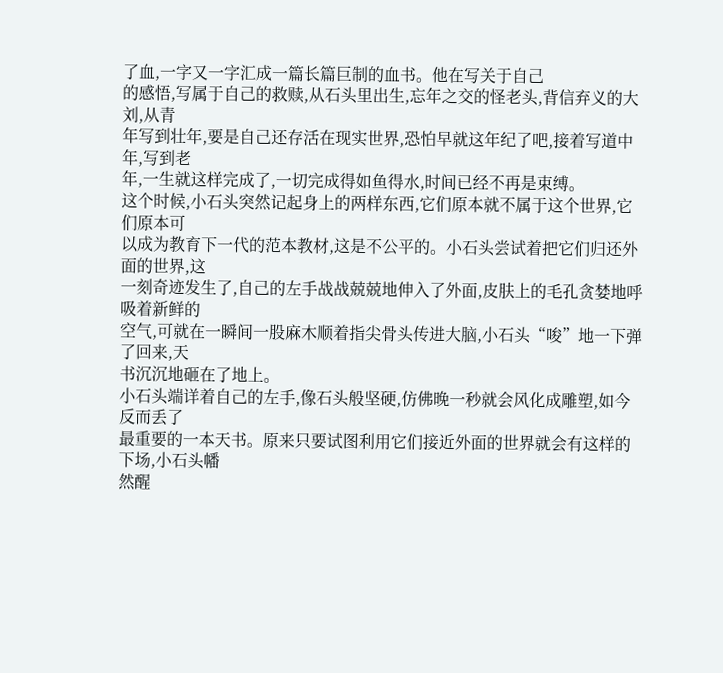了血,一字又一字汇成一篇长篇巨制的血书。他在写关于自己
的感悟,写属于自己的救赎,从石头里出生,忘年之交的怪老头,背信弃义的大刘,从青
年写到壮年,要是自己还存活在现实世界,恐怕早就这年纪了吧,接着写道中年,写到老
年,一生就这样完成了,一切完成得如鱼得水,时间已经不再是束缚。
这个时候,小石头突然记起身上的两样东西,它们原本就不属于这个世界,它们原本可
以成为教育下一代的范本教材,这是不公平的。小石头尝试着把它们归还外面的世界,这
一刻奇迹发生了,自己的左手战战兢兢地伸入了外面,皮肤上的毛孔贪婪地呼吸着新鲜的
空气,可就在一瞬间一股麻木顺着指尖骨头传进大脑,小石头“唆”地一下弹了回来,天
书沉沉地砸在了地上。
小石头端详着自己的左手,像石头般坚硬,仿佛晚一秒就会风化成雕塑,如今反而丢了
最重要的一本天书。原来只要试图利用它们接近外面的世界就会有这样的下场,小石头幡
然醒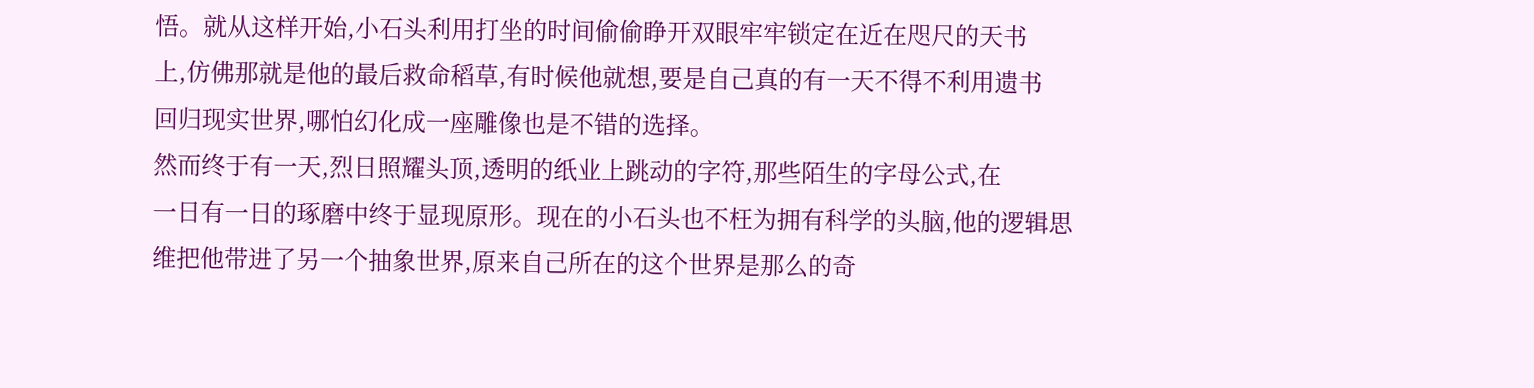悟。就从这样开始,小石头利用打坐的时间偷偷睁开双眼牢牢锁定在近在咫尺的天书
上,仿佛那就是他的最后救命稻草,有时候他就想,要是自己真的有一天不得不利用遗书
回归现实世界,哪怕幻化成一座雕像也是不错的选择。
然而终于有一天,烈日照耀头顶,透明的纸业上跳动的字符,那些陌生的字母公式,在
一日有一日的琢磨中终于显现原形。现在的小石头也不枉为拥有科学的头脑,他的逻辑思
维把他带进了另一个抽象世界,原来自己所在的这个世界是那么的奇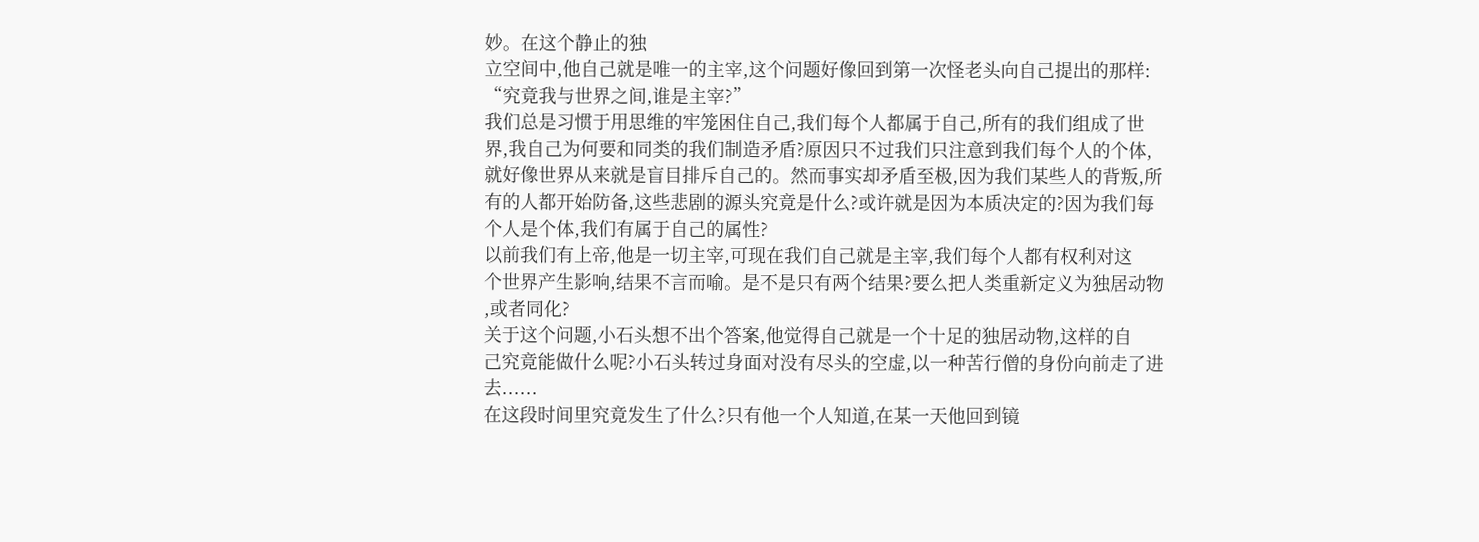妙。在这个静止的独
立空间中,他自己就是唯一的主宰,这个问题好像回到第一次怪老头向自己提出的那样:
“究竟我与世界之间,谁是主宰?”
我们总是习惯于用思维的牢笼困住自己,我们每个人都属于自己,所有的我们组成了世
界,我自己为何要和同类的我们制造矛盾?原因只不过我们只注意到我们每个人的个体,
就好像世界从来就是盲目排斥自己的。然而事实却矛盾至极,因为我们某些人的背叛,所
有的人都开始防备,这些悲剧的源头究竟是什么?或许就是因为本质决定的?因为我们每
个人是个体,我们有属于自己的属性?
以前我们有上帝,他是一切主宰,可现在我们自己就是主宰,我们每个人都有权利对这
个世界产生影响,结果不言而喻。是不是只有两个结果?要么把人类重新定义为独居动物
,或者同化?
关于这个问题,小石头想不出个答案,他觉得自己就是一个十足的独居动物,这样的自
己究竟能做什么呢?小石头转过身面对没有尽头的空虚,以一种苦行僧的身份向前走了进
去......
在这段时间里究竟发生了什么?只有他一个人知道,在某一天他回到镜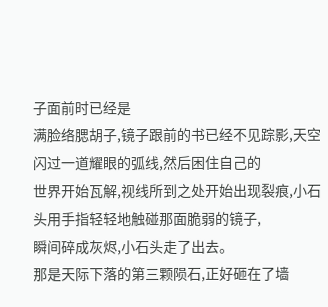子面前时已经是
满脸络腮胡子,镜子跟前的书已经不见踪影,天空闪过一道耀眼的弧线,然后困住自己的
世界开始瓦解,视线所到之处开始出现裂痕,小石头用手指轻轻地触碰那面脆弱的镜子,
瞬间碎成灰烬,小石头走了出去。
那是天际下落的第三颗陨石,正好砸在了墙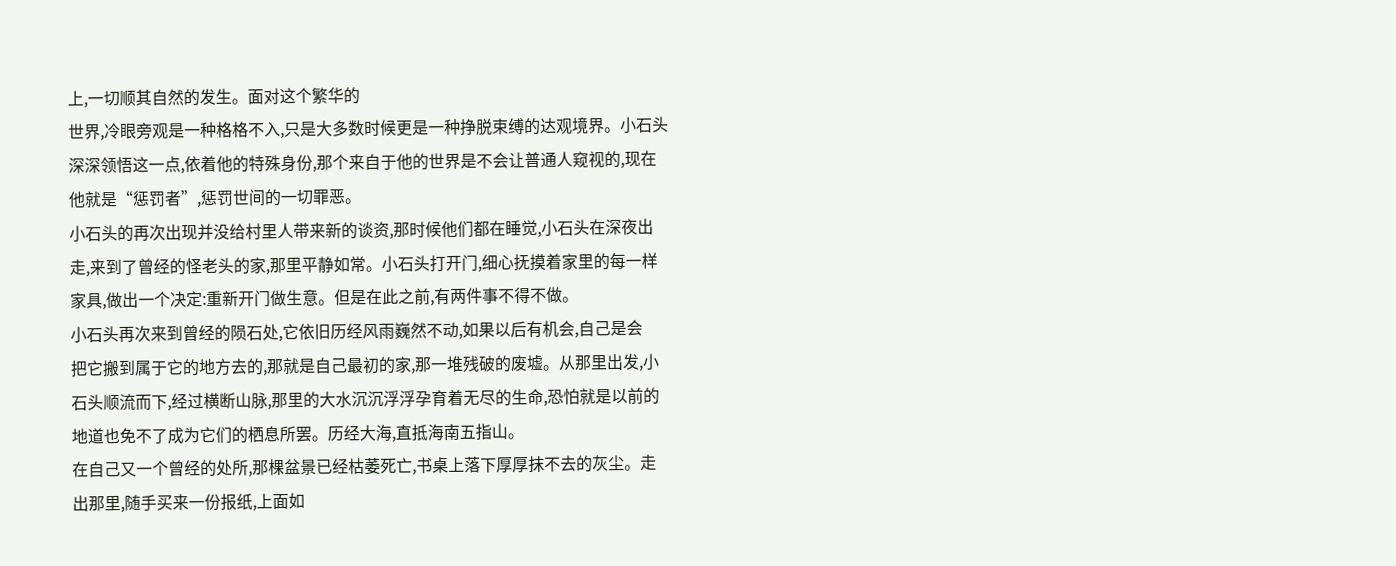上,一切顺其自然的发生。面对这个繁华的
世界,冷眼旁观是一种格格不入,只是大多数时候更是一种挣脱束缚的达观境界。小石头
深深领悟这一点,依着他的特殊身份,那个来自于他的世界是不会让普通人窥视的,现在
他就是“惩罚者”,惩罚世间的一切罪恶。
小石头的再次出现并没给村里人带来新的谈资,那时候他们都在睡觉,小石头在深夜出
走,来到了曾经的怪老头的家,那里平静如常。小石头打开门,细心抚摸着家里的每一样
家具,做出一个决定:重新开门做生意。但是在此之前,有两件事不得不做。
小石头再次来到曾经的陨石处,它依旧历经风雨巍然不动,如果以后有机会,自己是会
把它搬到属于它的地方去的,那就是自己最初的家,那一堆残破的废墟。从那里出发,小
石头顺流而下,经过横断山脉,那里的大水沉沉浮浮孕育着无尽的生命,恐怕就是以前的
地道也免不了成为它们的栖息所罢。历经大海,直抵海南五指山。
在自己又一个曾经的处所,那棵盆景已经枯萎死亡,书桌上落下厚厚抹不去的灰尘。走
出那里,随手买来一份报纸,上面如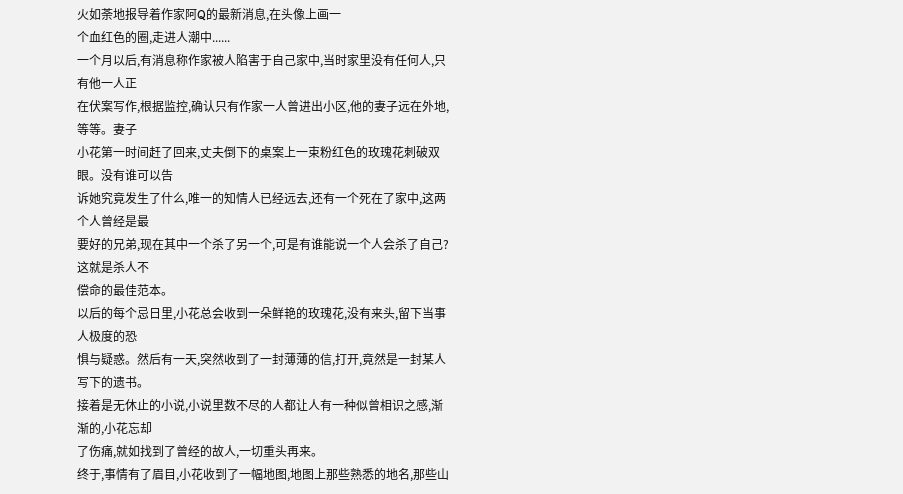火如荼地报导着作家阿Q的最新消息,在头像上画一
个血红色的圈,走进人潮中......
一个月以后,有消息称作家被人陷害于自己家中,当时家里没有任何人,只有他一人正
在伏案写作,根据监控,确认只有作家一人曾进出小区,他的妻子远在外地,等等。妻子
小花第一时间赶了回来,丈夫倒下的桌案上一束粉红色的玫瑰花刺破双眼。没有谁可以告
诉她究竟发生了什么,唯一的知情人已经远去,还有一个死在了家中,这两个人曾经是最
要好的兄弟,现在其中一个杀了另一个,可是有谁能说一个人会杀了自己?这就是杀人不
偿命的最佳范本。
以后的每个忌日里,小花总会收到一朵鲜艳的玫瑰花,没有来头,留下当事人极度的恐
惧与疑惑。然后有一天,突然收到了一封薄薄的信,打开,竟然是一封某人写下的遗书。
接着是无休止的小说,小说里数不尽的人都让人有一种似曾相识之感,渐渐的,小花忘却
了伤痛,就如找到了曾经的故人,一切重头再来。
终于,事情有了眉目,小花收到了一幅地图,地图上那些熟悉的地名,那些山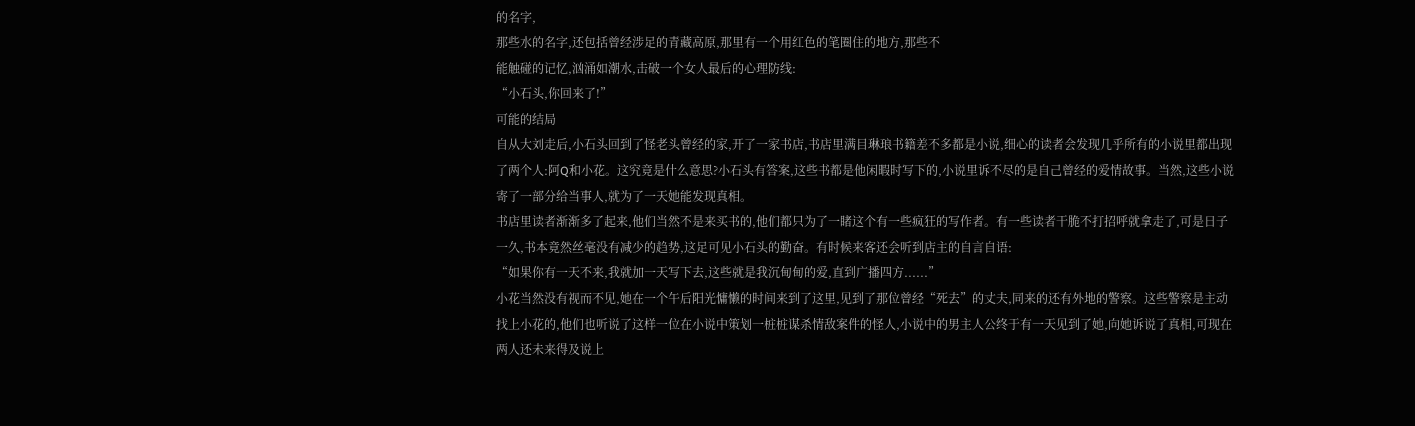的名字,
那些水的名字,还包括曾经涉足的青藏高原,那里有一个用红色的笔圈住的地方,那些不
能触碰的记忆,汹涌如潮水,击破一个女人最后的心理防线:
“小石头,你回来了!”
可能的结局
自从大刘走后,小石头回到了怪老头曾经的家,开了一家书店,书店里满目琳琅书籍差不多都是小说,细心的读者会发现几乎所有的小说里都出现了两个人:阿Q和小花。这究竟是什么意思?小石头有答案,这些书都是他闲暇时写下的,小说里诉不尽的是自己曾经的爱情故事。当然,这些小说寄了一部分给当事人,就为了一天她能发现真相。
书店里读者渐渐多了起来,他们当然不是来买书的,他们都只为了一睹这个有一些疯狂的写作者。有一些读者干脆不打招呼就拿走了,可是日子一久,书本竟然丝毫没有减少的趋势,这足可见小石头的勤奋。有时候来客还会听到店主的自言自语:
“如果你有一天不来,我就加一天写下去,这些就是我沉甸甸的爱,直到广播四方......”
小花当然没有视而不见,她在一个午后阳光慵懒的时间来到了这里,见到了那位曾经“死去”的丈夫,同来的还有外地的警察。这些警察是主动找上小花的,他们也听说了这样一位在小说中策划一桩桩谋杀情敌案件的怪人,小说中的男主人公终于有一天见到了她,向她诉说了真相,可现在两人还未来得及说上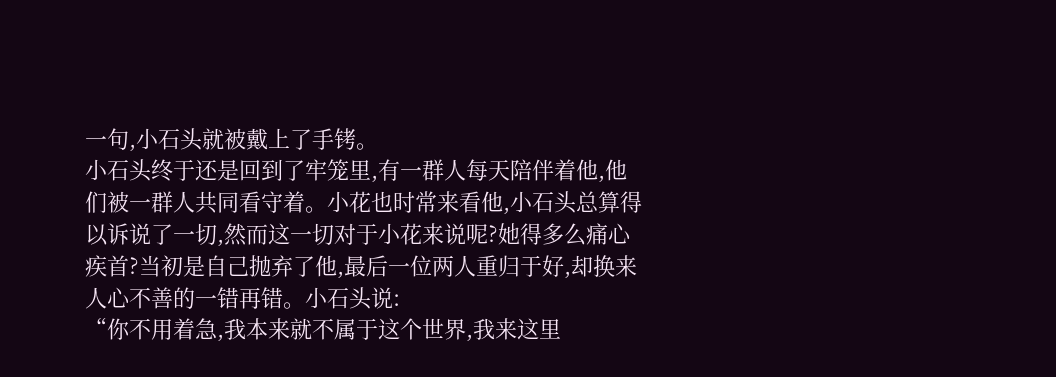一句,小石头就被戴上了手铐。
小石头终于还是回到了牢笼里,有一群人每天陪伴着他,他们被一群人共同看守着。小花也时常来看他,小石头总算得以诉说了一切,然而这一切对于小花来说呢?她得多么痛心疾首?当初是自己抛弃了他,最后一位两人重归于好,却换来人心不善的一错再错。小石头说:
“你不用着急,我本来就不属于这个世界,我来这里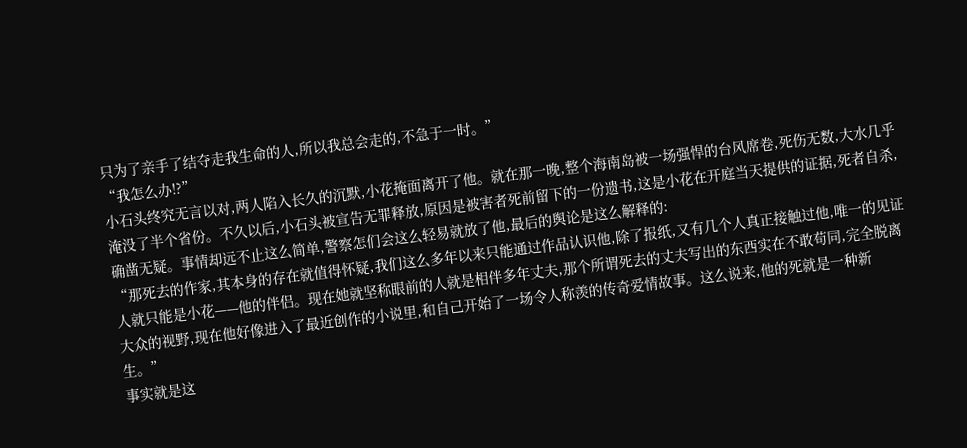只为了亲手了结夺走我生命的人,所以我总会走的,不急于一时。”
“我怎么办!?”
小石头终究无言以对,两人陷入长久的沉默,小花掩面离开了他。就在那一晚,整个海南岛被一场强悍的台风席卷,死伤无数,大水几乎淹没了半个省份。不久以后,小石头被宣告无罪释放,原因是被害者死前留下的一份遗书,这是小花在开庭当天提供的证据,死者自杀,确凿无疑。事情却远不止这么简单,警察怎们会这么轻易就放了他,最后的舆论是这么解释的:
“那死去的作家,其本身的存在就值得怀疑,我们这么多年以来只能通过作品认识他,除了报纸,又有几个人真正接触过他,唯一的见证人就只能是小花——他的伴侣。现在她就坚称眼前的人就是相伴多年丈夫,那个所谓死去的丈夫写出的东西实在不敢苟同,完全脱离大众的视野,现在他好像进入了最近创作的小说里,和自己开始了一场令人称羡的传奇爱情故事。这么说来,他的死就是一种新生。”
事实就是这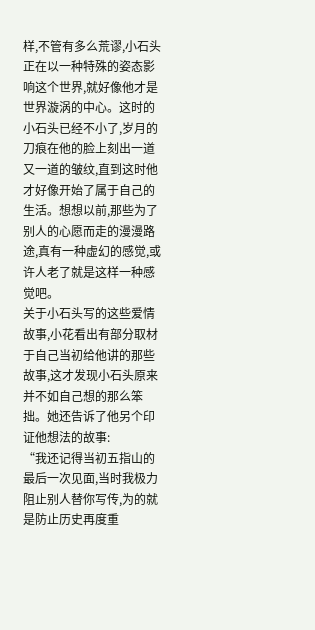样,不管有多么荒谬,小石头正在以一种特殊的姿态影响这个世界,就好像他才是世界漩涡的中心。这时的小石头已经不小了,岁月的刀痕在他的脸上刻出一道又一道的皱纹,直到这时他才好像开始了属于自己的生活。想想以前,那些为了别人的心愿而走的漫漫路途,真有一种虚幻的感觉,或许人老了就是这样一种感觉吧。
关于小石头写的这些爱情故事,小花看出有部分取材于自己当初给他讲的那些故事,这才发现小石头原来并不如自己想的那么笨拙。她还告诉了他另个印证他想法的故事:
“我还记得当初五指山的最后一次见面,当时我极力阻止别人替你写传,为的就是防止历史再度重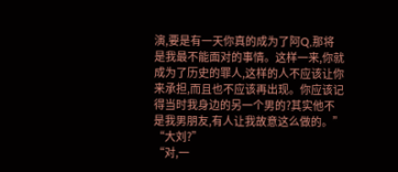演,要是有一天你真的成为了阿Q,那将是我最不能面对的事情。这样一来,你就成为了历史的罪人,这样的人不应该让你来承担,而且也不应该再出现。你应该记得当时我身边的另一个男的?其实他不是我男朋友,有人让我故意这么做的。”
“大刘?”
“对,一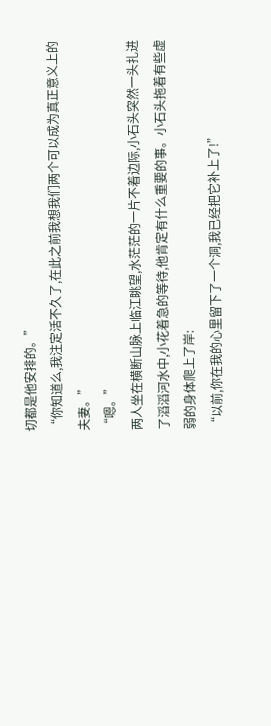切都是他安排的。”
“你知道么,我注定活不久了,在此之前我想我们两个可以成为真正意义上的夫妻。”
“嗯。”
两人坐在横断山脉上临江眺望,水茫茫的一片不着边际,小石头突然一头扎进了滔滔河水中,小花着急的等待,他肯定有什么重要的事。小石头拖着有些虚弱的身体爬上了岸:
“以前,你在我的心里留下了一个洞,我已经把它补上了!”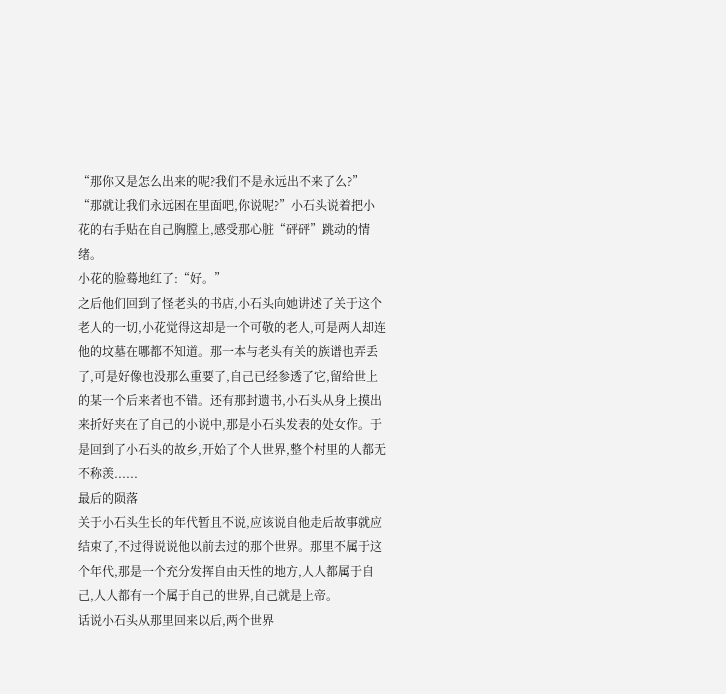“那你又是怎么出来的呢?我们不是永远出不来了么?”
“那就让我们永远困在里面吧,你说呢?”小石头说着把小花的右手贴在自己胸膛上,感受那心脏“砰砰”跳动的情绪。
小花的脸蓦地红了:“好。”
之后他们回到了怪老头的书店,小石头向她讲述了关于这个老人的一切,小花觉得这却是一个可敬的老人,可是两人却连他的坟墓在哪都不知道。那一本与老头有关的族谱也弄丢了,可是好像也没那么重要了,自己已经参透了它,留给世上的某一个后来者也不错。还有那封遗书,小石头从身上摸出来折好夹在了自己的小说中,那是小石头发表的处女作。于是回到了小石头的故乡,开始了个人世界,整个村里的人都无不称羡......
最后的陨落
关于小石头生长的年代暂且不说,应该说自他走后故事就应结束了,不过得说说他以前去过的那个世界。那里不属于这个年代,那是一个充分发挥自由天性的地方,人人都属于自己,人人都有一个属于自己的世界,自己就是上帝。
话说小石头从那里回来以后,两个世界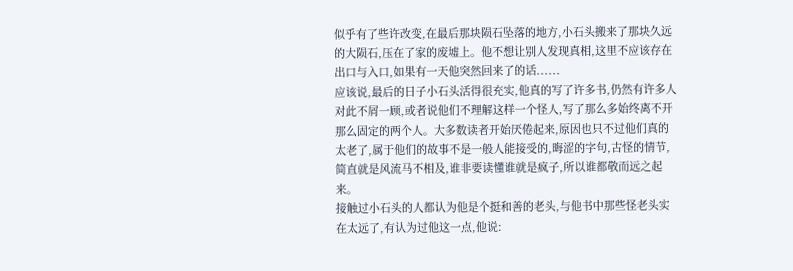似乎有了些许改变,在最后那块陨石坠落的地方,小石头搬来了那块久远的大陨石,压在了家的废墟上。他不想让别人发现真相,这里不应该存在出口与入口,如果有一天他突然回来了的话......
应该说,最后的日子小石头活得很充实,他真的写了许多书,仍然有许多人对此不屑一顾,或者说他们不理解这样一个怪人,写了那么多始终离不开那么固定的两个人。大多数读者开始厌倦起来,原因也只不过他们真的太老了,属于他们的故事不是一般人能接受的,晦涩的字句,古怪的情节,简直就是风流马不相及,谁非要读懂谁就是疯子,所以谁都敬而远之起来。
接触过小石头的人都认为他是个挺和善的老头,与他书中那些怪老头实在太远了,有认为过他这一点,他说: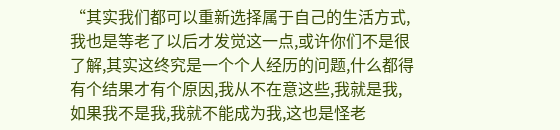“其实我们都可以重新选择属于自己的生活方式,我也是等老了以后才发觉这一点,或许你们不是很了解,其实这终究是一个个人经历的问题,什么都得有个结果才有个原因,我从不在意这些,我就是我,如果我不是我,我就不能成为我,这也是怪老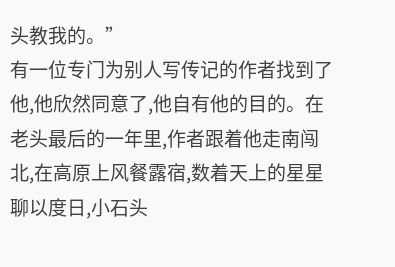头教我的。”
有一位专门为别人写传记的作者找到了他,他欣然同意了,他自有他的目的。在老头最后的一年里,作者跟着他走南闯北,在高原上风餐露宿,数着天上的星星聊以度日,小石头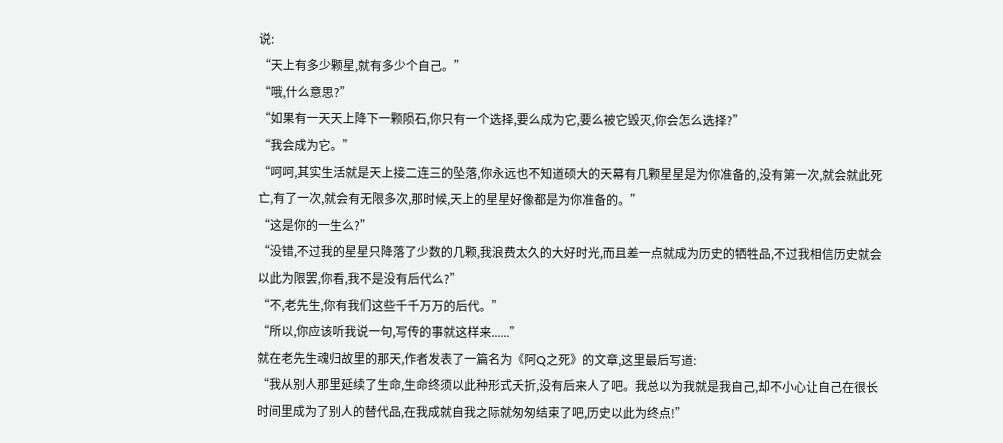说:
“天上有多少颗星,就有多少个自己。”
“哦,什么意思?”
“如果有一天天上降下一颗陨石,你只有一个选择,要么成为它,要么被它毁灭,你会怎么选择?”
“我会成为它。”
“呵呵,其实生活就是天上接二连三的坠落,你永远也不知道硕大的天幕有几颗星星是为你准备的,没有第一次,就会就此死亡,有了一次,就会有无限多次,那时候,天上的星星好像都是为你准备的。”
“这是你的一生么?”
“没错,不过我的星星只降落了少数的几颗,我浪费太久的大好时光,而且差一点就成为历史的牺牲品,不过我相信历史就会以此为限罢,你看,我不是没有后代么?”
“不,老先生,你有我们这些千千万万的后代。”
“所以,你应该听我说一句,写传的事就这样来......”
就在老先生魂归故里的那天,作者发表了一篇名为《阿Q之死》的文章,这里最后写道:
“我从别人那里延续了生命,生命终须以此种形式夭折,没有后来人了吧。我总以为我就是我自己,却不小心让自己在很长时间里成为了别人的替代品,在我成就自我之际就匆匆结束了吧,历史以此为终点!”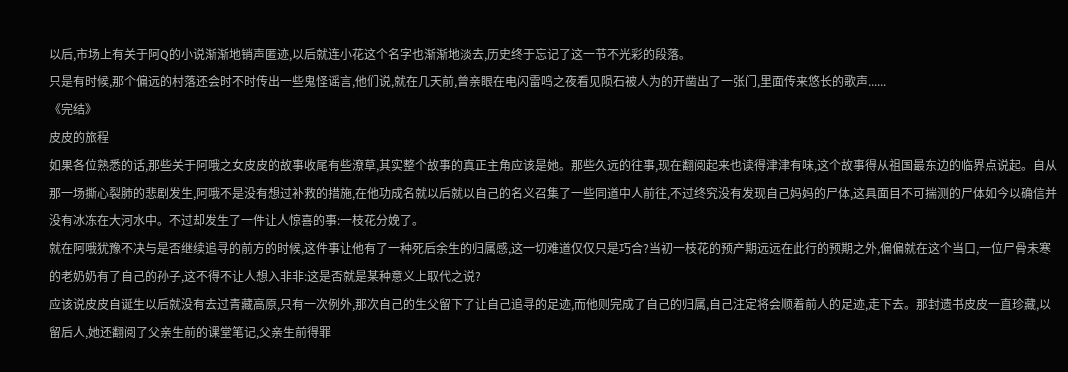以后,市场上有关于阿Q的小说渐渐地销声匿迹,以后就连小花这个名字也渐渐地淡去,历史终于忘记了这一节不光彩的段落。
只是有时候,那个偏远的村落还会时不时传出一些鬼怪谣言,他们说,就在几天前,曾亲眼在电闪雷鸣之夜看见陨石被人为的开凿出了一张门,里面传来悠长的歌声......
《完结》
皮皮的旅程
如果各位熟悉的话,那些关于阿哦之女皮皮的故事收尾有些潦草,其实整个故事的真正主角应该是她。那些久远的往事,现在翻阅起来也读得津津有味,这个故事得从祖国最东边的临界点说起。自从那一场撕心裂肺的悲剧发生,阿哦不是没有想过补救的措施,在他功成名就以后就以自己的名义召集了一些同道中人前往,不过终究没有发现自己妈妈的尸体,这具面目不可揣测的尸体如今以确信并没有冰冻在大河水中。不过却发生了一件让人惊喜的事:一枝花分娩了。
就在阿哦犹豫不决与是否继续追寻的前方的时候,这件事让他有了一种死后余生的归属感,这一切难道仅仅只是巧合?当初一枝花的预产期远远在此行的预期之外,偏偏就在这个当口,一位尸骨未寒的老奶奶有了自己的孙子,这不得不让人想入非非:这是否就是某种意义上取代之说?
应该说皮皮自诞生以后就没有去过青藏高原,只有一次例外,那次自己的生父留下了让自己追寻的足迹,而他则完成了自己的归属,自己注定将会顺着前人的足迹,走下去。那封遗书皮皮一直珍藏,以留后人,她还翻阅了父亲生前的课堂笔记,父亲生前得罪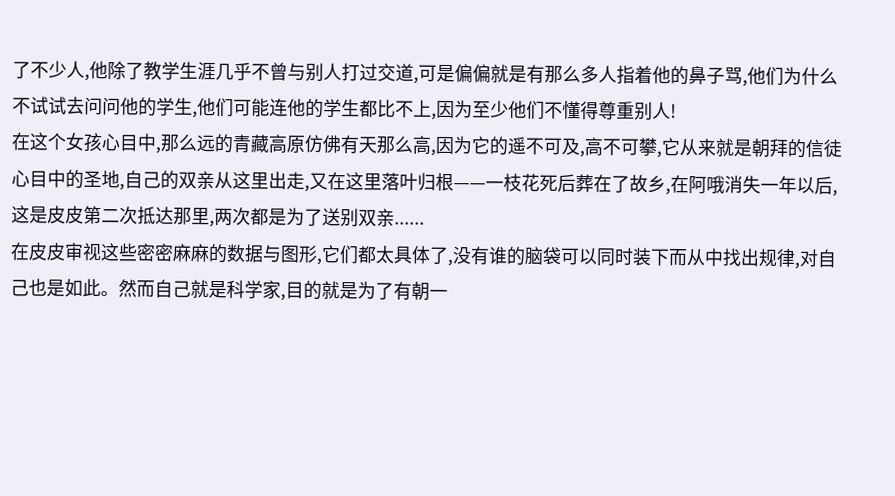了不少人,他除了教学生涯几乎不曾与别人打过交道,可是偏偏就是有那么多人指着他的鼻子骂,他们为什么不试试去问问他的学生,他们可能连他的学生都比不上,因为至少他们不懂得尊重别人!
在这个女孩心目中,那么远的青藏高原仿佛有天那么高,因为它的遥不可及,高不可攀,它从来就是朝拜的信徒心目中的圣地,自己的双亲从这里出走,又在这里落叶归根——一枝花死后葬在了故乡,在阿哦消失一年以后,这是皮皮第二次抵达那里,两次都是为了送别双亲......
在皮皮审视这些密密麻麻的数据与图形,它们都太具体了,没有谁的脑袋可以同时装下而从中找出规律,对自己也是如此。然而自己就是科学家,目的就是为了有朝一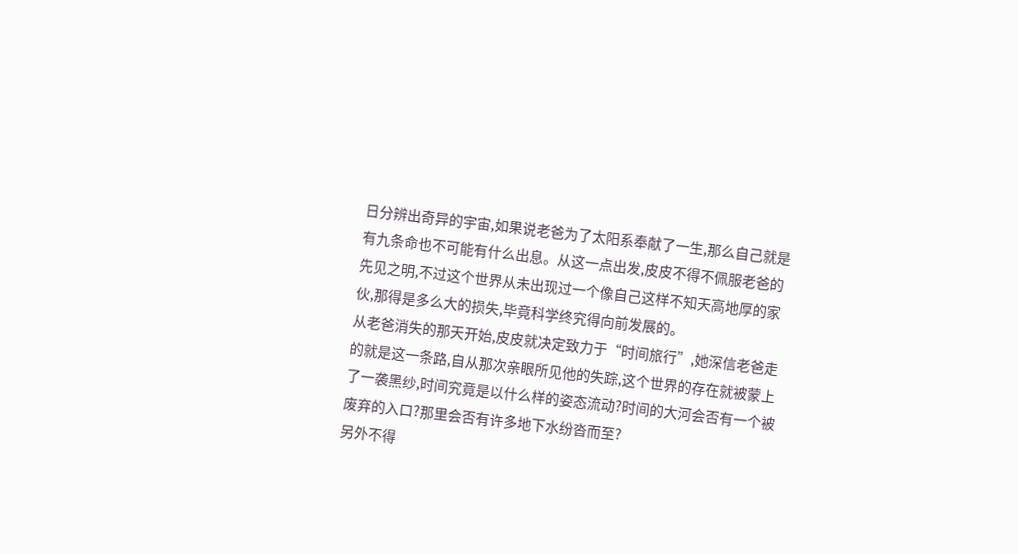日分辨出奇异的宇宙,如果说老爸为了太阳系奉献了一生,那么自己就是有九条命也不可能有什么出息。从这一点出发,皮皮不得不佩服老爸的先见之明,不过这个世界从未出现过一个像自己这样不知天高地厚的家伙,那得是多么大的损失,毕竟科学终究得向前发展的。
从老爸消失的那天开始,皮皮就决定致力于“时间旅行”,她深信老爸走的就是这一条路,自从那次亲眼所见他的失踪,这个世界的存在就被蒙上了一袭黑纱,时间究竟是以什么样的姿态流动?时间的大河会否有一个被废弃的入口?那里会否有许多地下水纷沓而至?
另外不得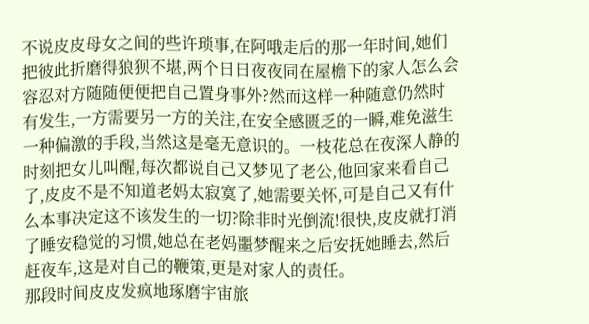不说皮皮母女之间的些许琐事,在阿哦走后的那一年时间,她们把彼此折磨得狼狈不堪,两个日日夜夜同在屋檐下的家人怎么会容忍对方随随便便把自己置身事外?然而这样一种随意仍然时有发生,一方需要另一方的关注,在安全感匮乏的一瞬,难免滋生一种偏激的手段,当然这是毫无意识的。一枝花总在夜深人静的时刻把女儿叫醒,每次都说自己又梦见了老公,他回家来看自己了,皮皮不是不知道老妈太寂寞了,她需要关怀,可是自己又有什么本事决定这不该发生的一切?除非时光倒流!很快,皮皮就打消了睡安稳觉的习惯,她总在老妈噩梦醒来之后安抚她睡去,然后赶夜车,这是对自己的鞭策,更是对家人的责任。
那段时间皮皮发疯地琢磨宇宙旅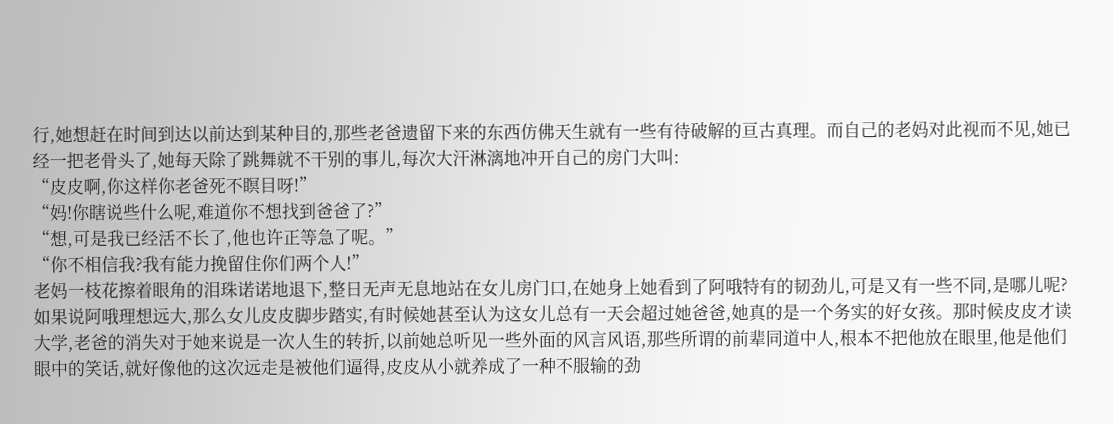行,她想赶在时间到达以前达到某种目的,那些老爸遗留下来的东西仿佛天生就有一些有待破解的亘古真理。而自己的老妈对此视而不见,她已经一把老骨头了,她每天除了跳舞就不干别的事儿,每次大汗淋漓地冲开自己的房门大叫:
“皮皮啊,你这样你老爸死不瞑目呀!”
“妈!你瞎说些什么呢,难道你不想找到爸爸了?”
“想,可是我已经活不长了,他也许正等急了呢。”
“你不相信我?我有能力挽留住你们两个人!”
老妈一枝花擦着眼角的泪珠诺诺地退下,整日无声无息地站在女儿房门口,在她身上她看到了阿哦特有的韧劲儿,可是又有一些不同,是哪儿呢?如果说阿哦理想远大,那么女儿皮皮脚步踏实,有时候她甚至认为这女儿总有一天会超过她爸爸,她真的是一个务实的好女孩。那时候皮皮才读大学,老爸的消失对于她来说是一次人生的转折,以前她总听见一些外面的风言风语,那些所谓的前辈同道中人,根本不把他放在眼里,他是他们眼中的笑话,就好像他的这次远走是被他们逼得,皮皮从小就养成了一种不服输的劲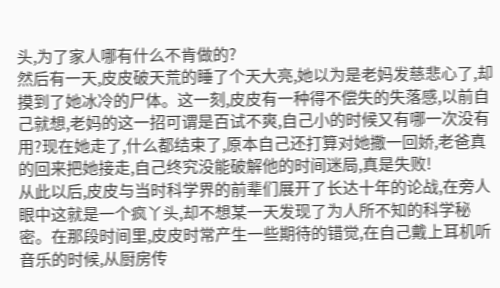头,为了家人哪有什么不肯做的?
然后有一天,皮皮破天荒的睡了个天大亮,她以为是老妈发慈悲心了,却摸到了她冰冷的尸体。这一刻,皮皮有一种得不偿失的失落感,以前自己就想,老妈的这一招可谓是百试不爽,自己小的时候又有哪一次没有用?现在她走了,什么都结束了,原本自己还打算对她撒一回娇,老爸真的回来把她接走,自己终究没能破解他的时间迷局,真是失败!
从此以后,皮皮与当时科学界的前辈们展开了长达十年的论战,在旁人眼中这就是一个疯丫头,却不想某一天发现了为人所不知的科学秘密。在那段时间里,皮皮时常产生一些期待的错觉,在自己戴上耳机听音乐的时候,从厨房传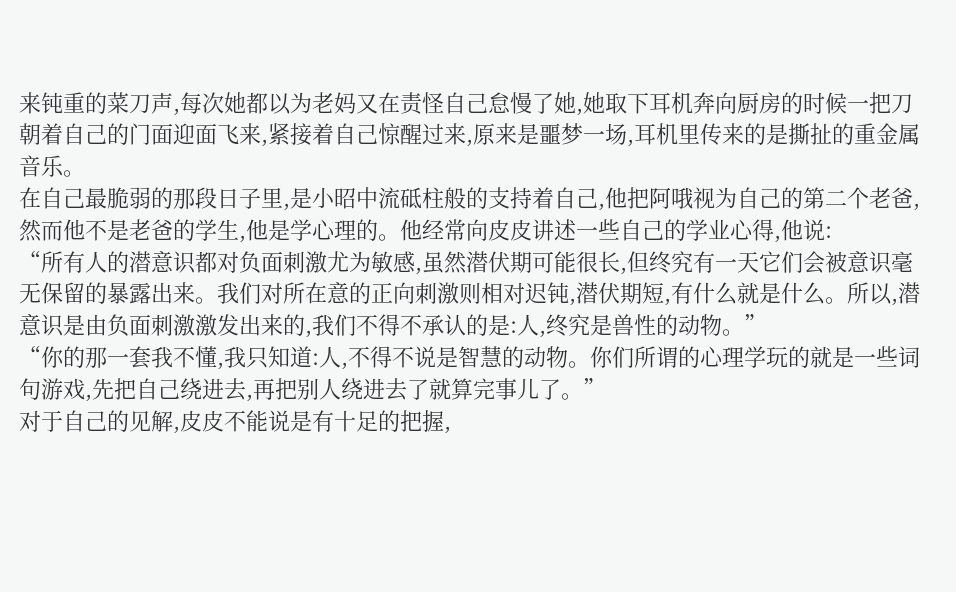来钝重的菜刀声,每次她都以为老妈又在责怪自己怠慢了她,她取下耳机奔向厨房的时候一把刀朝着自己的门面迎面飞来,紧接着自己惊醒过来,原来是噩梦一场,耳机里传来的是撕扯的重金属音乐。
在自己最脆弱的那段日子里,是小昭中流砥柱般的支持着自己,他把阿哦视为自己的第二个老爸,然而他不是老爸的学生,他是学心理的。他经常向皮皮讲述一些自己的学业心得,他说:
“所有人的潜意识都对负面刺激尤为敏感,虽然潜伏期可能很长,但终究有一天它们会被意识毫无保留的暴露出来。我们对所在意的正向刺激则相对迟钝,潜伏期短,有什么就是什么。所以,潜意识是由负面刺激激发出来的,我们不得不承认的是:人,终究是兽性的动物。”
“你的那一套我不懂,我只知道:人,不得不说是智慧的动物。你们所谓的心理学玩的就是一些词句游戏,先把自己绕进去,再把别人绕进去了就算完事儿了。”
对于自己的见解,皮皮不能说是有十足的把握,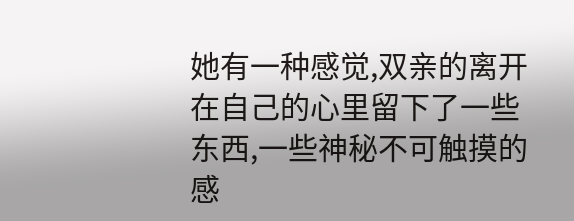她有一种感觉,双亲的离开在自己的心里留下了一些东西,一些神秘不可触摸的感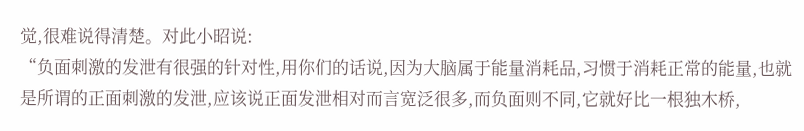觉,很难说得清楚。对此小昭说:
“负面刺激的发泄有很强的针对性,用你们的话说,因为大脑属于能量消耗品,习惯于消耗正常的能量,也就是所谓的正面刺激的发泄,应该说正面发泄相对而言宽泛很多,而负面则不同,它就好比一根独木桥,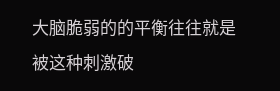大脑脆弱的的平衡往往就是被这种刺激破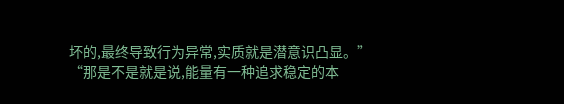坏的,最终导致行为异常,实质就是潜意识凸显。”
“那是不是就是说,能量有一种追求稳定的本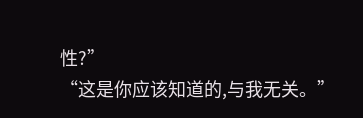性?”
“这是你应该知道的,与我无关。”